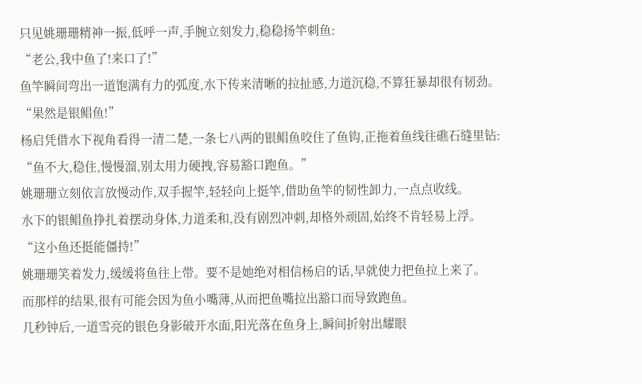只见姚珊珊精神一振,低呼一声,手腕立刻发力,稳稳扬竿刺鱼:
“老公,我中鱼了!来口了!”
鱼竿瞬间弯出一道饱满有力的弧度,水下传来清晰的拉扯感,力道沉稳,不算狂暴却很有韧劲。
“果然是银鲳鱼!”
杨启凭借水下视角看得一清二楚,一条七八两的银鲳鱼咬住了鱼钩,正拖着鱼线往礁石缝里钻:
“鱼不大,稳住,慢慢溜,别太用力硬拽,容易豁口跑鱼。”
姚珊珊立刻依言放慢动作,双手握竿,轻轻向上挺竿,借助鱼竿的韧性卸力,一点点收线。
水下的银鲳鱼挣扎着摆动身体,力道柔和,没有剧烈冲刺,却格外顽固,始终不肯轻易上浮。
“这小鱼还挺能僵持!”
姚珊珊笑着发力,缓缓将鱼往上带。要不是她绝对相信杨启的话,早就使力把鱼拉上来了。
而那样的结果,很有可能会因为鱼小嘴薄,从而把鱼嘴拉出豁口而导致跑鱼。
几秒钟后,一道雪亮的银色身影破开水面,阳光落在鱼身上,瞬间折射出耀眼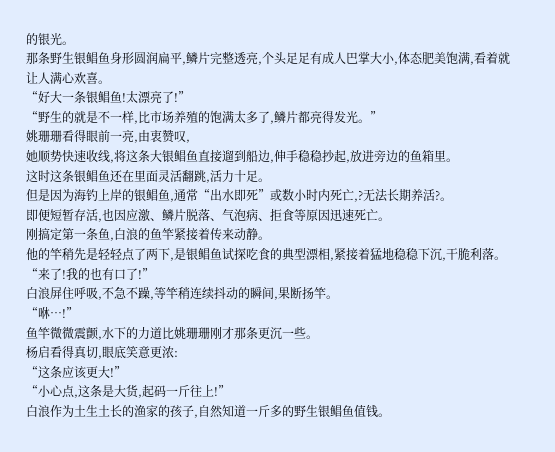的银光。
那条野生银鲳鱼身形圆润扁平,鳞片完整透亮,个头足足有成人巴掌大小,体态肥美饱满,看着就让人满心欢喜。
“好大一条银鲳鱼!太漂亮了!”
“野生的就是不一样,比市场养殖的饱满太多了,鳞片都亮得发光。”
姚珊珊看得眼前一亮,由衷赞叹,
她顺势快速收线,将这条大银鲳鱼直接遛到船边,伸手稳稳抄起,放进旁边的鱼箱里。
这时这条银鲳鱼还在里面灵活翻跳,活力十足。
但是因为海钓上岸的银鲳鱼,通常“出水即死”或数小时内死亡,?无法长期养活?。
即便短暂存活,也因应激、鳞片脱落、气泡病、拒食等原因迅速死亡。
刚搞定第一条鱼,白浪的鱼竿紧接着传来动静。
他的竿稍先是轻轻点了两下,是银鲳鱼试探吃食的典型漂相,紧接着猛地稳稳下沉,干脆利落。
“来了!我的也有口了!”
白浪屏住呼吸,不急不躁,等竿稍连续抖动的瞬间,果断扬竿。
“咻…!”
鱼竿微微震颤,水下的力道比姚珊珊刚才那条更沉一些。
杨启看得真切,眼底笑意更浓:
“这条应该更大!”
“小心点,这条是大货,起码一斤往上!”
白浪作为土生土长的渔家的孩子,自然知道一斤多的野生银鲳鱼值钱。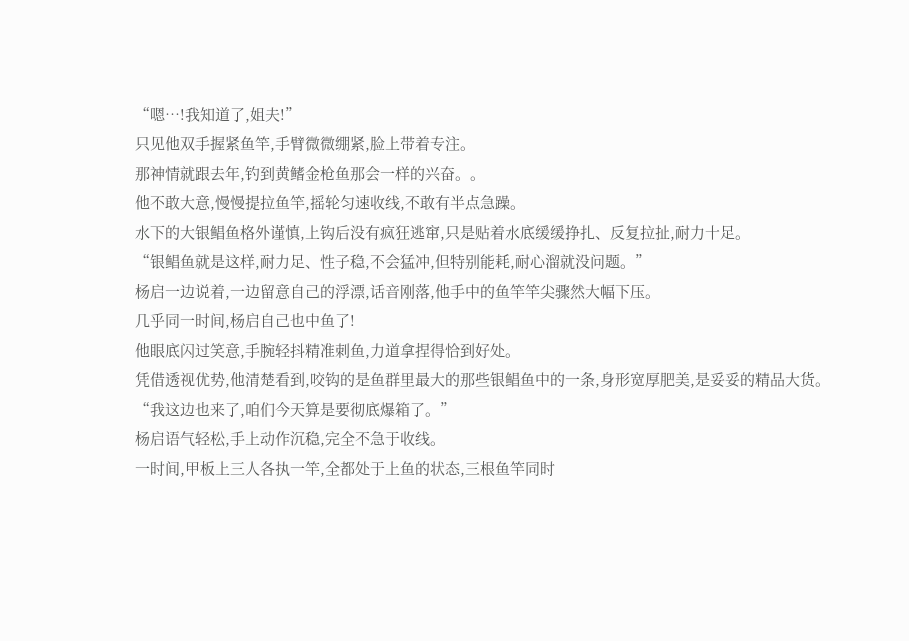“嗯…!我知道了,姐夫!”
只见他双手握紧鱼竿,手臂微微绷紧,脸上带着专注。
那神情就跟去年,钓到黄鳍金枪鱼那会一样的兴奋。。
他不敢大意,慢慢提拉鱼竿,摇轮匀速收线,不敢有半点急躁。
水下的大银鲳鱼格外谨慎,上钩后没有疯狂逃窜,只是贴着水底缓缓挣扎、反复拉扯,耐力十足。
“银鲳鱼就是这样,耐力足、性子稳,不会猛冲,但特别能耗,耐心溜就没问题。”
杨启一边说着,一边留意自己的浮漂,话音刚落,他手中的鱼竿竿尖骤然大幅下压。
几乎同一时间,杨启自己也中鱼了!
他眼底闪过笑意,手腕轻抖精准刺鱼,力道拿捏得恰到好处。
凭借透视优势,他清楚看到,咬钩的是鱼群里最大的那些银鲳鱼中的一条,身形宽厚肥美,是妥妥的精品大货。
“我这边也来了,咱们今天算是要彻底爆箱了。”
杨启语气轻松,手上动作沉稳,完全不急于收线。
一时间,甲板上三人各执一竿,全都处于上鱼的状态,三根鱼竿同时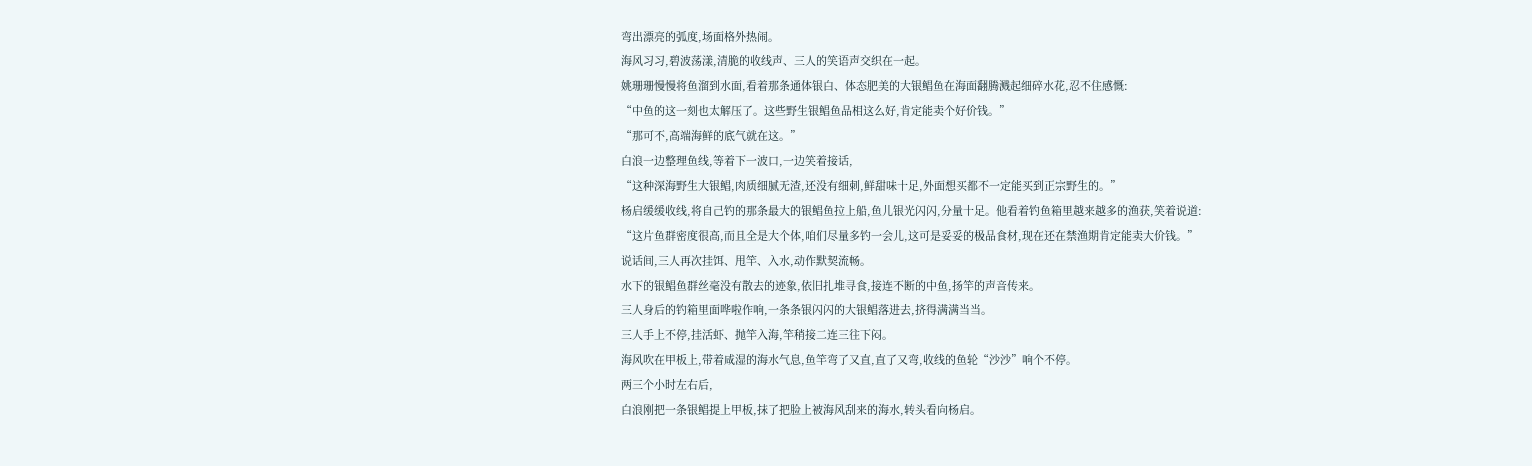弯出漂亮的弧度,场面格外热闹。
海风习习,碧波荡漾,清脆的收线声、三人的笑语声交织在一起。
姚珊珊慢慢将鱼溜到水面,看着那条通体银白、体态肥美的大银鲳鱼在海面翻腾溅起细碎水花,忍不住感慨:
“中鱼的这一刻也太解压了。这些野生银鲳鱼品相这么好,肯定能卖个好价钱。”
“那可不,高端海鲜的底气就在这。”
白浪一边整理鱼线,等着下一波口,一边笑着接话,
“这种深海野生大银鲳,肉质细腻无渣,还没有细刺,鲜甜味十足,外面想买都不一定能买到正宗野生的。”
杨启缓缓收线,将自己钓的那条最大的银鲳鱼拉上船,鱼儿银光闪闪,分量十足。他看着钓鱼箱里越来越多的渔获,笑着说道:
“这片鱼群密度很高,而且全是大个体,咱们尽量多钓一会儿,这可是妥妥的极品食材,现在还在禁渔期肯定能卖大价钱。”
说话间,三人再次挂饵、甩竿、入水,动作默契流畅。
水下的银鲳鱼群丝毫没有散去的迹象,依旧扎堆寻食,接连不断的中鱼,扬竿的声音传来。
三人身后的钓箱里面哗啦作响,一条条银闪闪的大银鲳落进去,挤得满满当当。
三人手上不停,挂活虾、抛竿入海,竿稍接二连三往下闷。
海风吹在甲板上,带着咸湿的海水气息,鱼竿弯了又直,直了又弯,收线的鱼轮“沙沙”响个不停。
两三个小时左右后,
白浪刚把一条银鲳提上甲板,抹了把脸上被海风刮来的海水,转头看向杨启。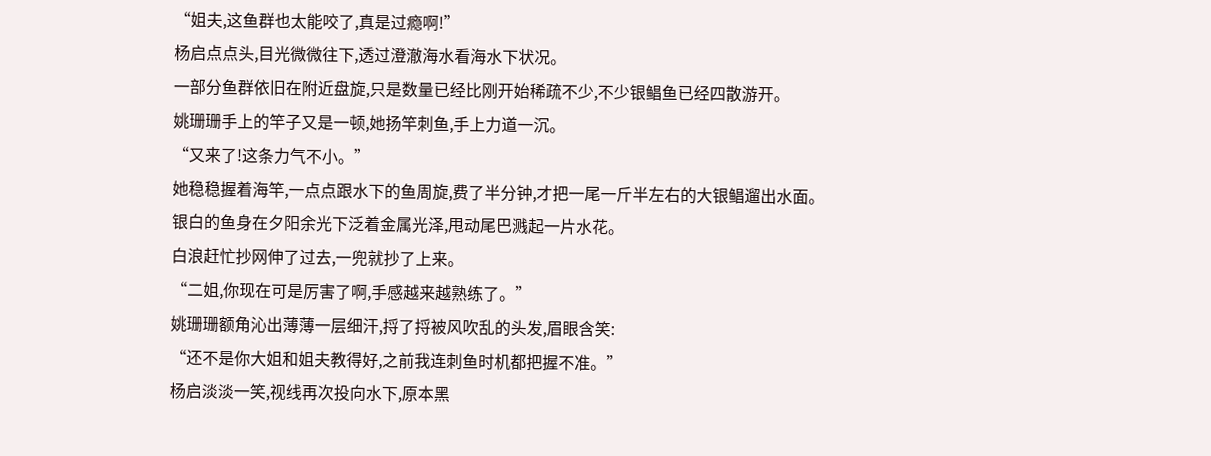“姐夫,这鱼群也太能咬了,真是过瘾啊!”
杨启点点头,目光微微往下,透过澄澈海水看海水下状况。
一部分鱼群依旧在附近盘旋,只是数量已经比刚开始稀疏不少,不少银鲳鱼已经四散游开。
姚珊珊手上的竿子又是一顿,她扬竿刺鱼,手上力道一沉。
“又来了!这条力气不小。”
她稳稳握着海竿,一点点跟水下的鱼周旋,费了半分钟,才把一尾一斤半左右的大银鲳遛出水面。
银白的鱼身在夕阳余光下泛着金属光泽,甩动尾巴溅起一片水花。
白浪赶忙抄网伸了过去,一兜就抄了上来。
“二姐,你现在可是厉害了啊,手感越来越熟练了。”
姚珊珊额角沁出薄薄一层细汗,捋了捋被风吹乱的头发,眉眼含笑:
“还不是你大姐和姐夫教得好,之前我连刺鱼时机都把握不准。”
杨启淡淡一笑,视线再次投向水下,原本黑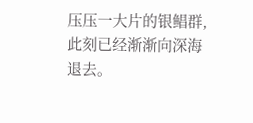压压一大片的银鲳群,此刻已经渐渐向深海退去。